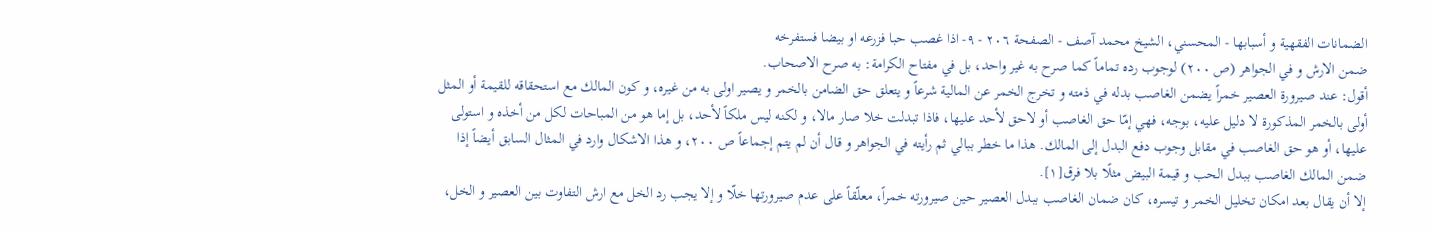الضمانات الفقهية و أسبابها - المحسني، الشيخ محمد آصف - الصفحة ٢٠٦ - ٩- اذا غصب حبا فزرعه او بيضا فستفرخه
ضمن الارش و في الجواهر (ص ٢٠٠) لوجوب رده تماماً كما صرح به غير واحد، بل في مفتاح الكرامة: به صرح الاصحاب.
أقول: عند صيرورة العصير خمراً يضمن الغاصب بدله في ذمته و تخرج الخمر عن المالية شرعاً و يتعلق حق الضامن بالخمر و يصير اولى به من غيره، و كون المالك مع استحقاقه للقيمة أو المثل أولى بالخمر المذكورة لا دليل عليه، بوجه، فهي إمّا حق الغاصب أو لاحق لأحد عليها، فاذا تبدلت خلا صار مالا، و لكنه ليس ملكاً لأحد، بل إما هو من المباحات لكل من أخذه و استولى عليها، أو هو حق الغاصب في مقابل وجوب دفع البدل إلى المالك. هذا ما خطر ببالي ثم رأيته في الجواهر و قال أن لم يتم إجماعاً ص ٢٠٠، و هذا الاشكال وارد في المثال السابق أيضاً إذا ضمن المالك الغاصب ببدل الحب و قيمة البيض مثلًا بلا فرق[١].
إلا أن يقال بعد امكان تخليل الخمر و تيسره، كان ضمان الغاصب ببدل العصير حين صيرورته خمراً، معلّقاً على عدم صيرورتها خلّا و إلا يجب رد الخل مع ارش التفاوت بين العصير و الخل،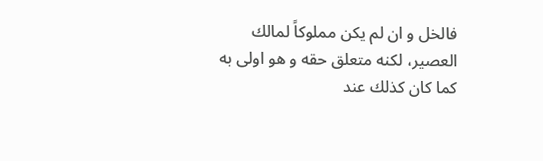فالخل و ان لم يكن مملوكاً لمالك العصير، لكنه متعلق حقه و هو اولى به كما كان كذلك عند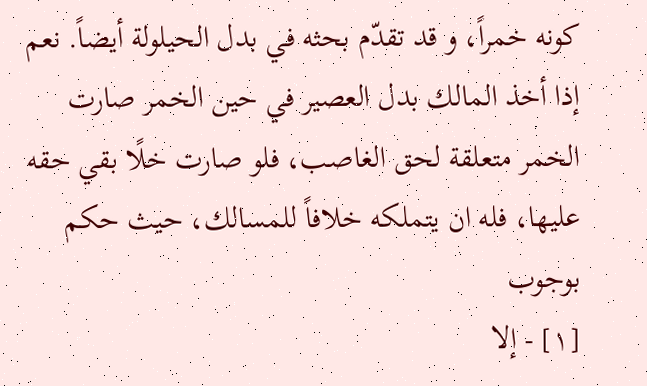كونه خمراً، و قد تقدّم بحثه في بدل الحيلولة أيضاً. نعم إذا أخذ المالك بدل العصير في حين الخمر صارت الخمر متعلقة لحق الغاصب، فلو صارت خلًا بقي حقه عليها، فله ان يتملكه خلافاً للمسالك، حيث حكم بوجوب
[١] - إلا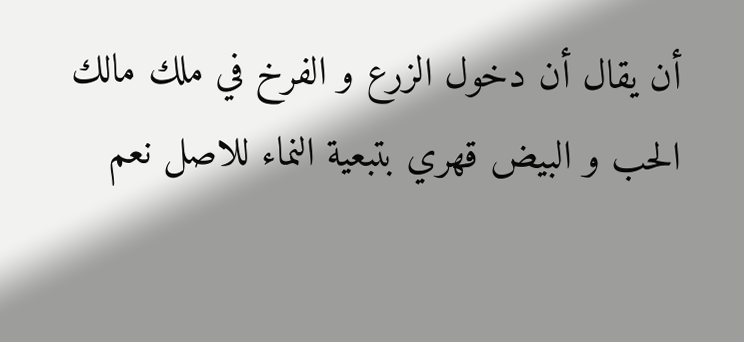أن يقال أن دخول الزرع و الفرخ في ملك مالك الحب و البيض قهري بتبعية النماء للاصل نعم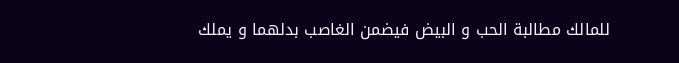للمالك مطالبة الحب و البيض فيضمن الغاصب بدلهما و يملك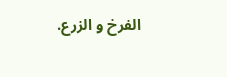الفرخ و الزرع.